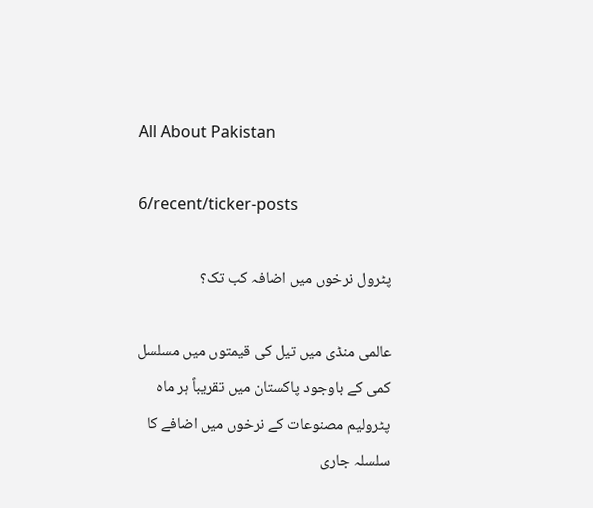All About Pakistan

6/recent/ticker-posts

پٹرول نرخوں میں اضافہ کب تک؟

عالمی منڈی میں تیل کی قیمتوں میں مسلسل کمی کے باوجود پاکستان میں تقریباً ہر ماہ پٹرولیم مصنوعات کے نرخوں میں اضافے کا سلسلہ جاری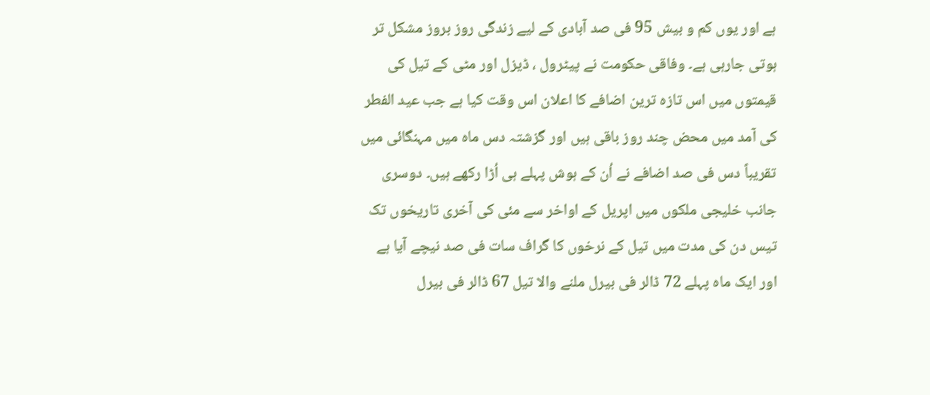ہے اور یوں کم و بیش 95 فی صد آبادی کے لیے زندگی روز بروز مشکل تر ہوتی جارہی ہے۔ وفاقی حکومت نے پیٹرول ، ڈیزل اور مٹی کے تیل کی قیمتوں میں اس تازہ ترین اضافے کا اعلان اس وقت کیا ہے جب عید الفطر کی آمد میں محض چند روز باقی ہیں اور گزشتہ دس ماہ میں مہنگائی میں تقریباً دس فی صد اضافے نے اُن کے ہوش پہلے ہی اُڑا رکھے ہیں۔ دوسری جانب خلیجی ملکوں میں اپریل کے اواخر سے مئی کی آخری تاریخوں تک تیس دن کی مدت میں تیل کے نرخوں کا گراف سات فی صد نیچے آیا ہے اور ایک ماہ پہلے 72 ڈالر فی بیرل ملنے والا تیل 67 ڈالر فی بیرل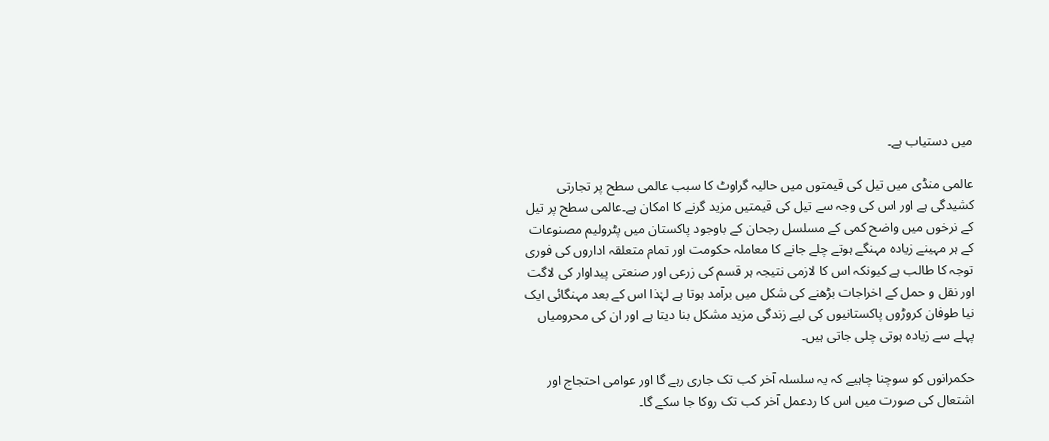میں دستیاب ہے۔

عالمی منڈی میں تیل کی قیمتوں میں حالیہ گراوٹ کا سبب عالمی سطح پر تجارتی کشیدگی ہے اور اس کی وجہ سے تیل کی قیمتیں مزید گرنے کا امکان ہے۔عالمی سطح پر تیل کے نرخوں میں واضح کمی کے مسلسل رجحان کے باوجود پاکستان میں پٹرولیم مصنوعات کے ہر مہینے زیادہ مہنگے ہوتے چلے جانے کا معاملہ حکومت اور تمام متعلقہ اداروں کی فوری توجہ کا طالب ہے کیونکہ اس کا لازمی نتیجہ ہر قسم کی زرعی اور صنعتی پیداوار کی لاگت اور نقل و حمل کے اخراجات بڑھنے کی شکل میں برآمد ہوتا ہے لہٰذا اس کے بعد مہنگائی ایک نیا طوفان کروڑوں پاکستانیوں کی لیے زندگی مزید مشکل بنا دیتا ہے اور ان کی محرومیاں پہلے سے زیادہ ہوتی چلی جاتی ہیں۔

حکمرانوں کو سوچنا چاہیے کہ یہ سلسلہ آخر کب تک جاری رہے گا اور عوامی احتجاج اور اشتعال کی صورت میں اس کا ردعمل آخر کب تک روکا جا سکے گا۔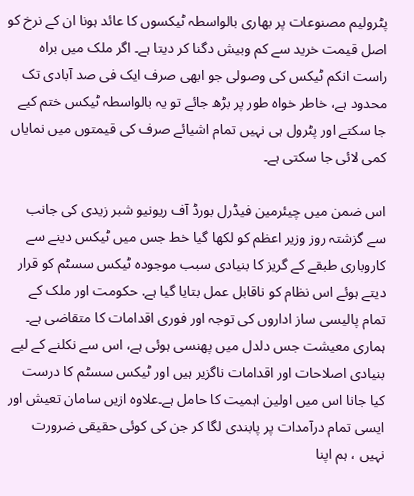پٹرولیم مصنوعات پر بھاری بالواسطہ ٹیکسوں کا عائد ہونا ان کے نرخ کو اصل قیمت خرید سے کم وبیش دگنا کر دیتا ہے۔ اگر ملک میں براہ راست انکم ٹیکس کی وصولی جو ابھی صرف ایک فی صد آبادی تک محدود ہے، خاطر خواہ طور پر بڑھ جائے تو یہ بالواسطہ ٹیکس ختم کیے جا سکتے اور پٹرول ہی نہیں تمام اشیائے صرف کی قیمتوں میں نمایاں کمی لائی جا سکتی ہے۔

اس ضمن میں چیئرمین فیڈرل بورڈ آف ریونیو شبر زیدی کی جانب سے گزشتہ روز وزیر اعظم کو لکھا گیا خط جس میں ٹیکس دینے سے کاروباری طبقے کے گریز کا بنیادی سبب موجودہ ٹیکس سسٹم کو قرار دیتے ہوئے اس نظام کو ناقابل عمل بتایا گیا ہے. حکومت اور ملک کے تمام پالیسی ساز اداروں کی توجہ اور فوری اقدامات کا متقاضی ہے۔ ہماری معیشت جس دلدل میں پھنسی ہوئی ہے، اس سے نکلنے کے لیے بنیادی اصلاحات اور اقدامات ناگزیر ہیں اور ٹیکس سسٹم کا درست کیا جانا اس میں اولین اہمیت کا حامل ہے۔علاوہ ازیں سامان تعیش اور ایسی تمام درآمدات پر پابندی لگا کر جن کی کوئی حقیقی ضرورت نہیں ، ہم اپنا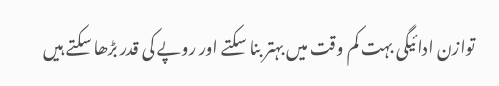توازن ادائیگی بہت کم وقت میں بہتر بنا سکتے اور روپے کی قدر بڑھا سکتے ہیں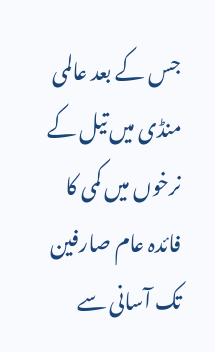جس کے بعد عالمی منڈی میں تیل کے نرخوں میں کمی کا فائدہ عام صارفین تک آسانی سے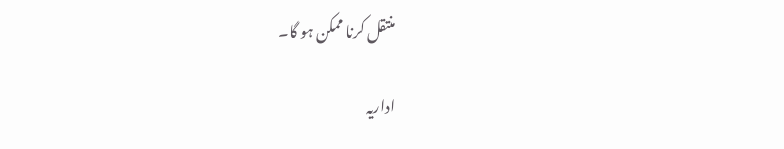منتقل کرنا ممکن ہو گا۔

اداریہ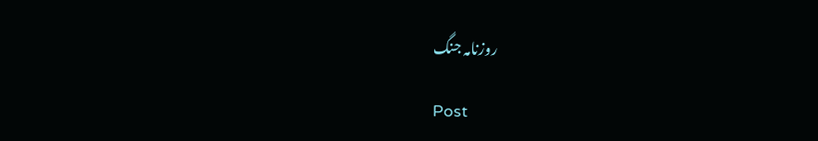روزنامہ جنگ

Post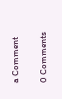a Comment

0 Comments